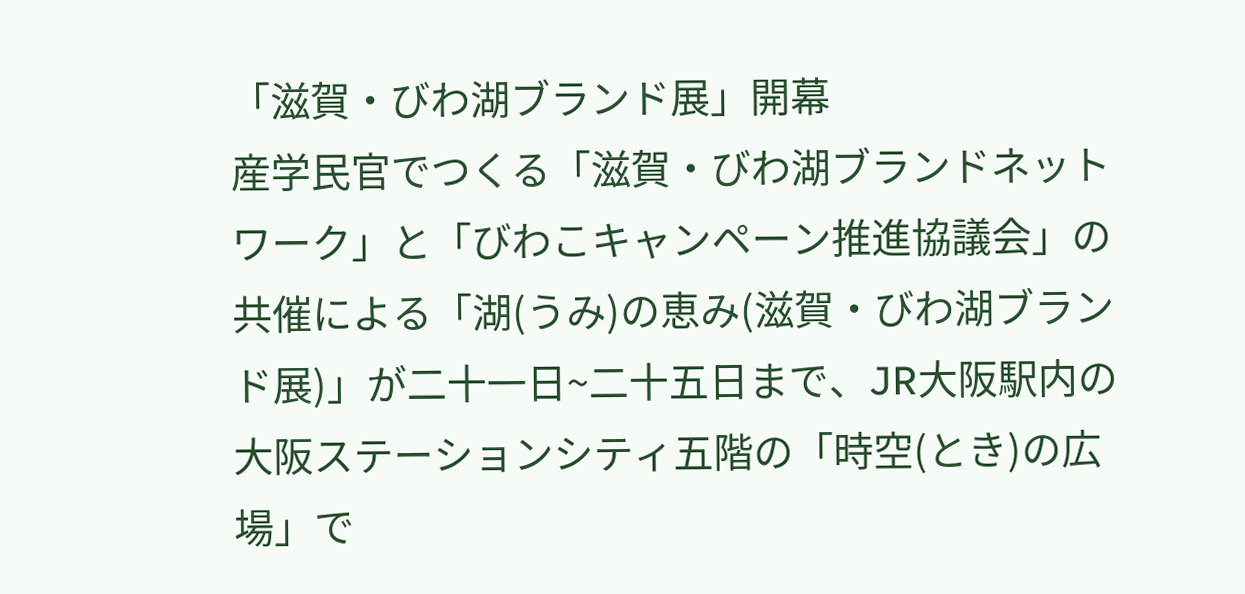「滋賀・びわ湖ブランド展」開幕
産学民官でつくる「滋賀・びわ湖ブランドネットワーク」と「びわこキャンペーン推進協議会」の共催による「湖(うみ)の恵み(滋賀・びわ湖ブランド展)」が二十一日~二十五日まで、JR大阪駅内の大阪ステーションシティ五階の「時空(とき)の広場」で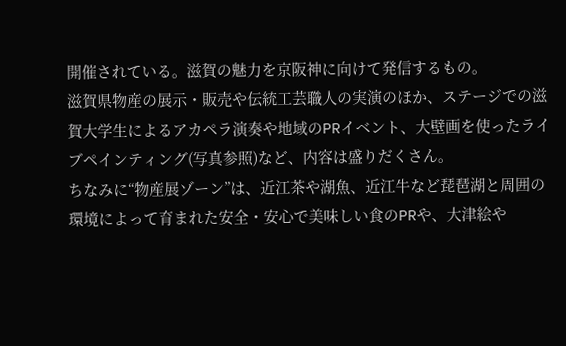開催されている。滋賀の魅力を京阪神に向けて発信するもの。
滋賀県物産の展示・販売や伝統工芸職人の実演のほか、ステージでの滋賀大学生によるアカペラ演奏や地域のPRイベント、大壁画を使ったライブペインティング(写真参照)など、内容は盛りだくさん。
ちなみに“物産展ゾーン”は、近江茶や湖魚、近江牛など琵琶湖と周囲の環境によって育まれた安全・安心で美味しい食のPRや、大津絵や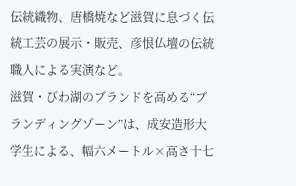伝統織物、唐橋焼など滋賀に息づく伝統工芸の展示・販売、彦恨仏壇の伝統職人による実演など。
滋賀・びわ湖のブランドを高める“ブランディングゾーン”は、成安造形大学生による、幅六メートル×高さ十七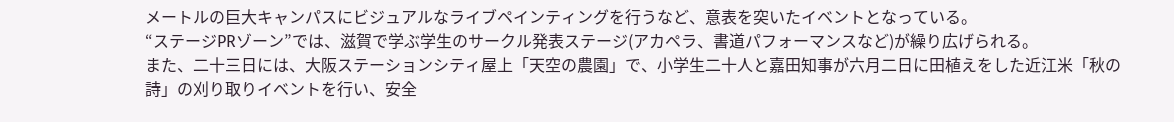メートルの巨大キャンパスにビジュアルなライブペインティングを行うなど、意表を突いたイベントとなっている。
“ステージPRゾーン”では、滋賀で学ぶ学生のサークル発表ステージ(アカペラ、書道パフォーマンスなど)が繰り広げられる。
また、二十三日には、大阪ステーションシティ屋上「天空の農園」で、小学生二十人と嘉田知事が六月二日に田植えをした近江米「秋の詩」の刈り取りイベントを行い、安全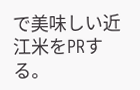で美味しい近江米をPRする。